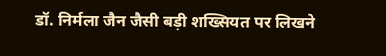डॉ. निर्मला जैन जैसी बड़ी शख्सियत पर लिखने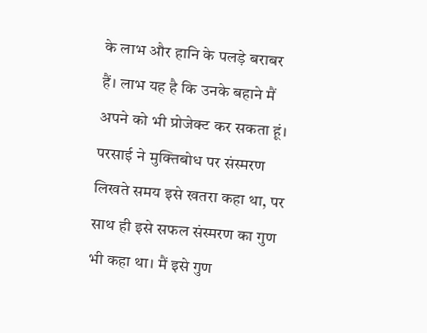के लाभ और हानि के पलड़े बराबर हैं। लाभ यह है कि उनके बहाने मैं अपने को भी प्रोजेक्ट कर सकता हूं। परसाई ने मुक्तिबोध पर संस्मरण लिखते समय इसे खतरा कहा था, पर साथ ही इसे सफल संस्मरण का गुण भी कहा था। मैं इसे गुण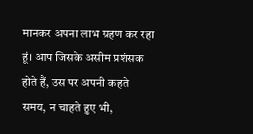मानकर अपना लाभ ग्रहण कर रहा हूं। आप जिसके असीम प्रशंसक होते हैं, उस पर अपनी कहते समय, न चाहते हुए भी,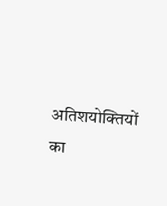अतिशयोक्तियों का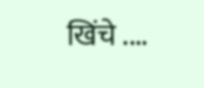खिंचे ....